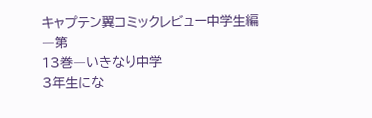キャプテン翼コミックレビュー中学生編
―第
13巻―いきなり中学
3年生にな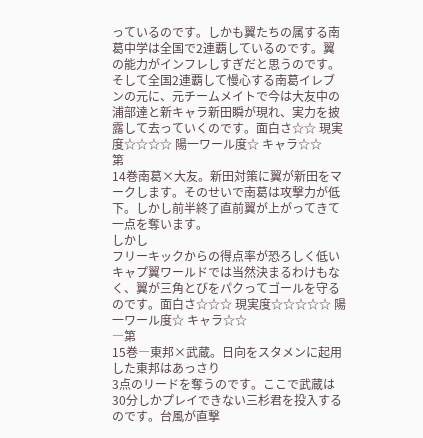っているのです。しかも翼たちの属する南葛中学は全国で2連覇しているのです。翼の能力がインフレしすぎだと思うのです。そして全国2連覇して慢心する南葛イレブンの元に、元チームメイトで今は大友中の浦部達と新キャラ新田瞬が現れ、実力を披露して去っていくのです。面白さ☆☆ 現実度☆☆☆☆ 陽一ワール度☆ キャラ☆☆
第
14巻南葛×大友。新田対策に翼が新田をマークします。そのせいで南葛は攻撃力が低下。しかし前半終了直前翼が上がってきて一点を奪います。
しかし
フリーキックからの得点率が恐ろしく低いキャプ翼ワールドでは当然決まるわけもなく、翼が三角とびをパクってゴールを守るのです。面白さ☆☆☆ 現実度☆☆☆☆☆ 陽一ワール度☆ キャラ☆☆
―第
15巻―東邦×武蔵。日向をスタメンに起用した東邦はあっさり
3点のリードを奪うのです。ここで武蔵は30分しかプレイできない三杉君を投入するのです。台風が直撃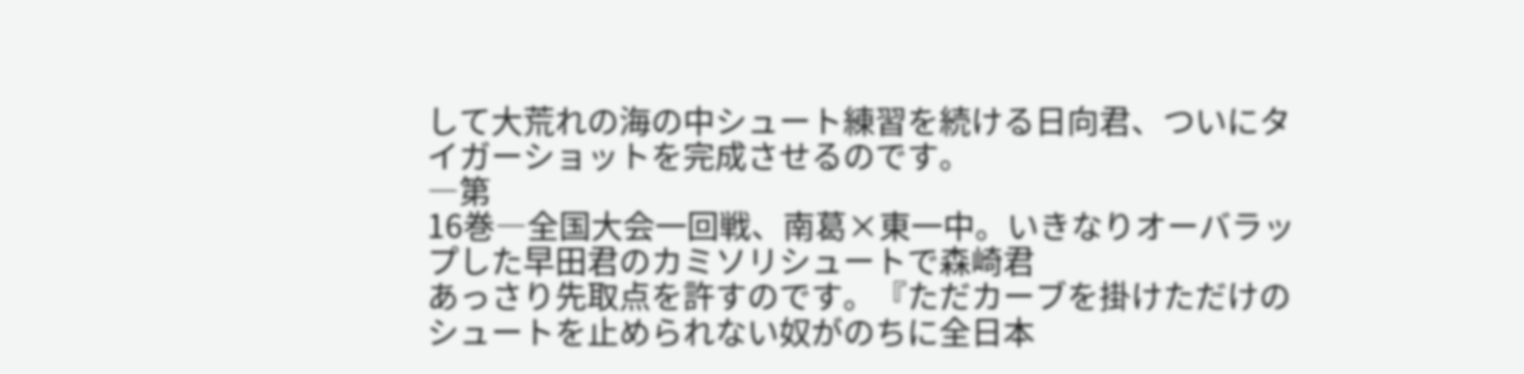して大荒れの海の中シュート練習を続ける日向君、ついにタイガーショットを完成させるのです。
―第
16巻―全国大会一回戦、南葛×東一中。いきなりオーバラップした早田君のカミソリシュートで森崎君
あっさり先取点を許すのです。『ただカーブを掛けただけのシュートを止められない奴がのちに全日本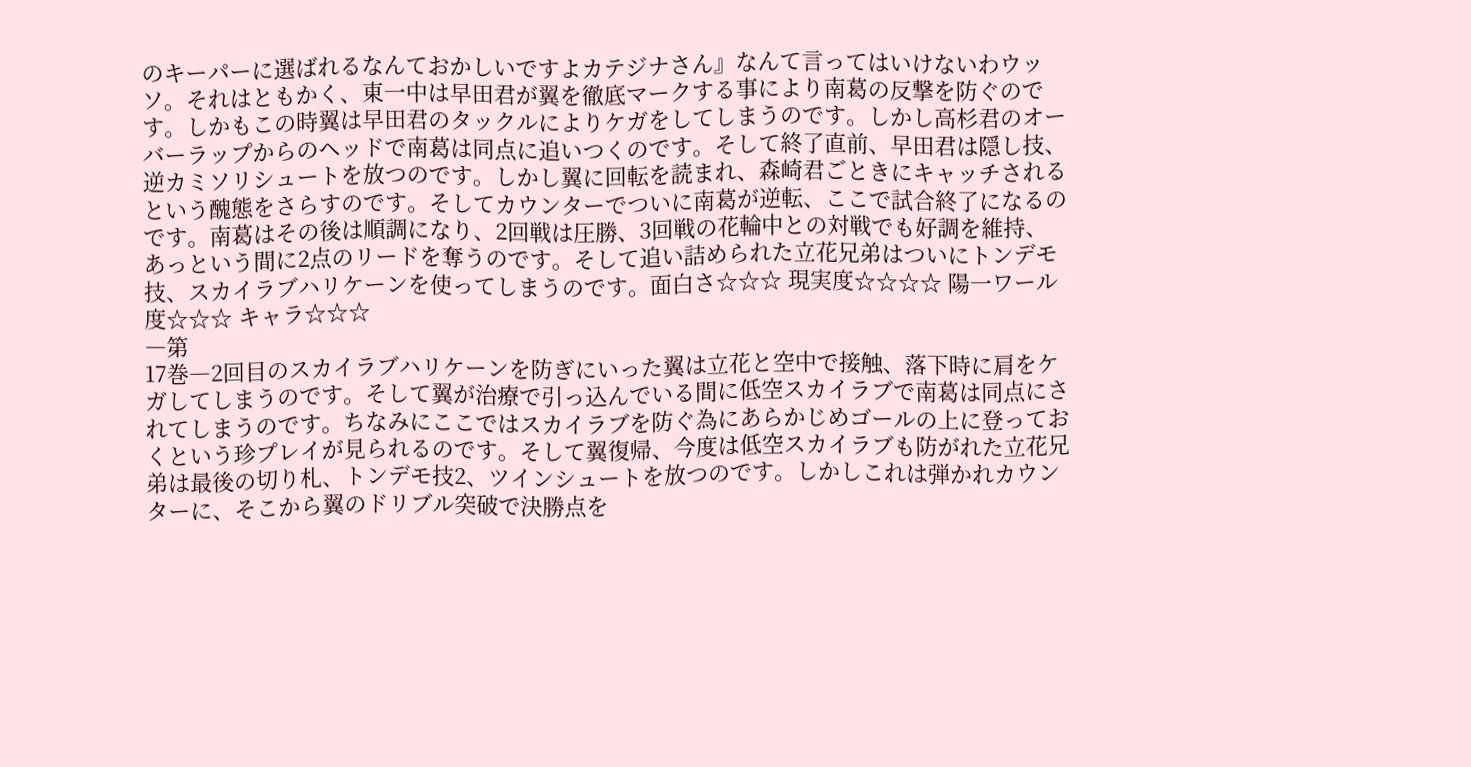のキーパーに選ばれるなんておかしいですよカテジナさん』なんて言ってはいけないわウッソ。それはともかく、東一中は早田君が翼を徹底マークする事により南葛の反撃を防ぐのです。しかもこの時翼は早田君のタックルによりケガをしてしまうのです。しかし高杉君のオーバーラップからのヘッドで南葛は同点に追いつくのです。そして終了直前、早田君は隠し技、逆カミソリシュートを放つのです。しかし翼に回転を読まれ、森崎君ごときにキャッチされるという醜態をさらすのです。そしてカウンターでついに南葛が逆転、ここで試合終了になるのです。南葛はその後は順調になり、2回戦は圧勝、3回戦の花輪中との対戦でも好調を維持、あっという間に2点のリードを奪うのです。そして追い詰められた立花兄弟はついにトンデモ技、スカイラブハリケーンを使ってしまうのです。面白さ☆☆☆ 現実度☆☆☆☆ 陽一ワール度☆☆☆ キャラ☆☆☆
―第
17巻―2回目のスカイラブハリケーンを防ぎにいった翼は立花と空中で接触、落下時に肩をケガしてしまうのです。そして翼が治療で引っ込んでいる間に低空スカイラブで南葛は同点にされてしまうのです。ちなみにここではスカイラブを防ぐ為にあらかじめゴールの上に登っておくという珍プレイが見られるのです。そして翼復帰、今度は低空スカイラブも防がれた立花兄弟は最後の切り札、トンデモ技2、ツインシュートを放つのです。しかしこれは弾かれカウンターに、そこから翼のドリブル突破で決勝点を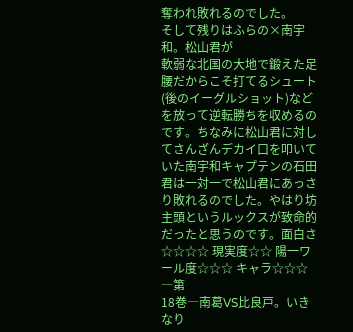奪われ敗れるのでした。
そして残りはふらの×南宇和。松山君が
軟弱な北国の大地で鍛えた足腰だからこそ打てるシュート(後のイーグルショット)などを放って逆転勝ちを収めるのです。ちなみに松山君に対してさんざんデカイ口を叩いていた南宇和キャプテンの石田君は一対一で松山君にあっさり敗れるのでした。やはり坊主頭というルックスが致命的だったと思うのです。面白さ☆☆☆☆ 現実度☆☆ 陽一ワール度☆☆☆ キャラ☆☆☆
―第
18巻―南葛VS比良戸。いきなり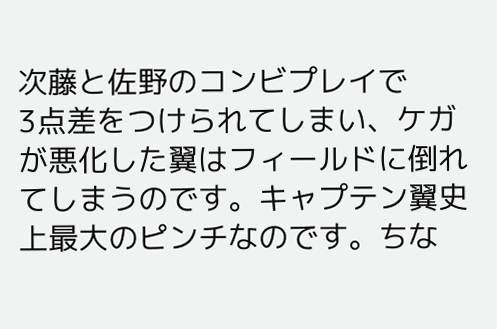次藤と佐野のコンビプレイで
3点差をつけられてしまい、ケガが悪化した翼はフィールドに倒れてしまうのです。キャプテン翼史上最大のピンチなのです。ちな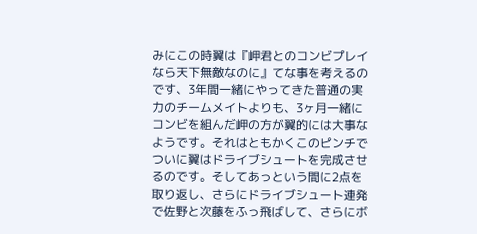みにこの時翼は『岬君とのコンビプレイなら天下無敵なのに』てな事を考えるのです、3年間一緒にやってきた普通の実力のチームメイトよりも、3ヶ月一緒にコンビを組んだ岬の方が翼的には大事なようです。それはともかくこのピンチでついに翼はドライブシュートを完成させるのです。そしてあっという間に2点を取り返し、さらにドライブシュート連発で佐野と次藤をふっ飛ばして、さらにボ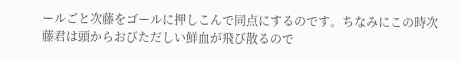ールごと次藤をゴールに押しこんで同点にするのです。ちなみにこの時次藤君は頭からおびただしい鮮血が飛び散るので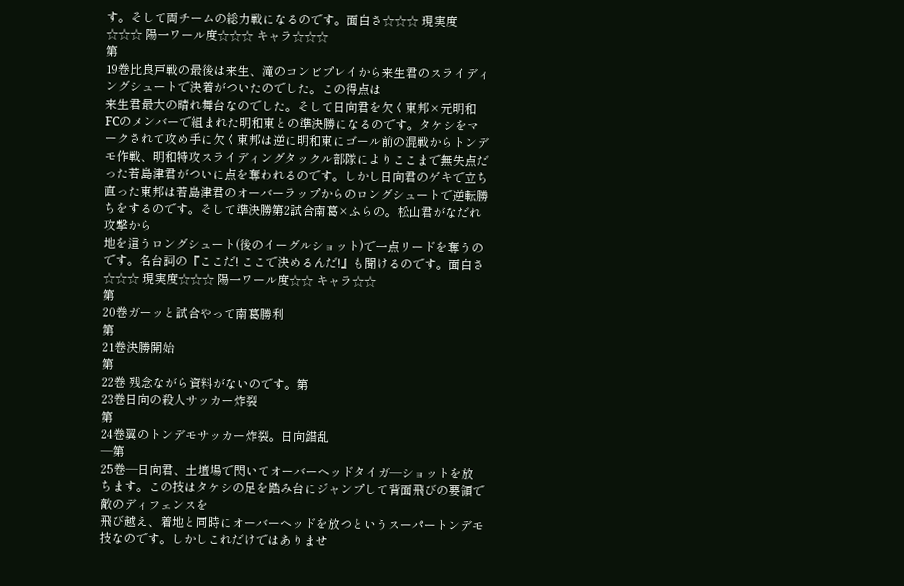す。そして両チームの総力戦になるのです。面白さ☆☆☆ 現実度☆☆☆ 陽一ワール度☆☆☆ キャラ☆☆☆
第
19巻比良戸戦の最後は来生、滝のコンビプレイから来生君のスライディングシュートで決着がついたのでした。この得点は
来生君最大の晴れ舞台なのでした。そして日向君を欠く東邦×元明和FCのメンバーで組まれた明和東との準決勝になるのです。タケシをマークされて攻め手に欠く東邦は逆に明和東にゴール前の混戦からトンデモ作戦、明和特攻スライディングタックル部隊によりここまで無失点だった若島津君がついに点を奪われるのです。しかし日向君のゲキで立ち直った東邦は若島津君のオーバーラップからのロングシュートで逆転勝ちをするのです。そして準決勝第2試合南葛×ふらの。松山君がなだれ攻撃から
地を這うロングシュート(後のイーグルショット)で一点リードを奪うのです。名台詞の『ここだ! ここで決めるんだ!』も聞けるのです。面白さ☆☆☆ 現実度☆☆☆ 陽一ワール度☆☆ キャラ☆☆
第
20巻ガーッと試合やって南葛勝利
第
21巻決勝開始
第
22巻 残念ながら資料がないのです。第
23巻日向の殺人サッカー炸裂
第
24巻翼のトンデモサッカー炸裂。日向錯乱
―第
25巻―日向君、土壇場で閃いてオーバーヘッドタイガ―ショットを放ちます。この技はタケシの足を踏み台にジャンプして背面飛びの要領で敵のディフェンスを
飛び越え、着地と同時にオーバーヘッドを放つというスーパートンデモ技なのです。しかしこれだけではありませ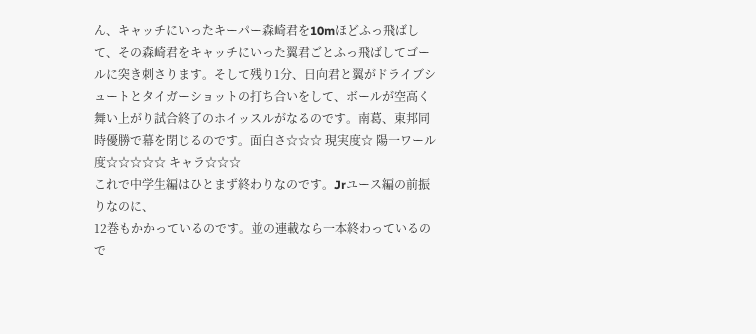ん、キャッチにいったキーパー森崎君を10mほどふっ飛ばして、その森崎君をキャッチにいった翼君ごとふっ飛ばしてゴールに突き刺さります。そして残り1分、日向君と翼がドライブシュートとタイガーショットの打ち合いをして、ボールが空高く舞い上がり試合終了のホイッスルがなるのです。南葛、東邦同時優勝で幕を閉じるのです。面白さ☆☆☆ 現実度☆ 陽一ワール度☆☆☆☆☆ キャラ☆☆☆
これで中学生編はひとまず終わりなのです。Jrユース編の前振りなのに、
12巻もかかっているのです。並の連載なら一本終わっているので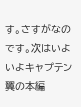す。さすがなのです。次はいよいよキャプテン翼の本編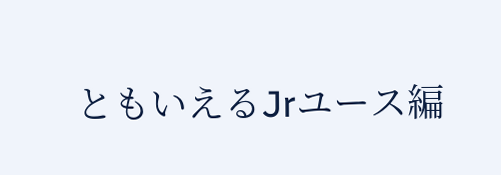ともいえるJrユース編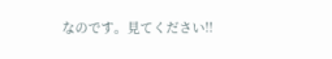なのです。見てください!!